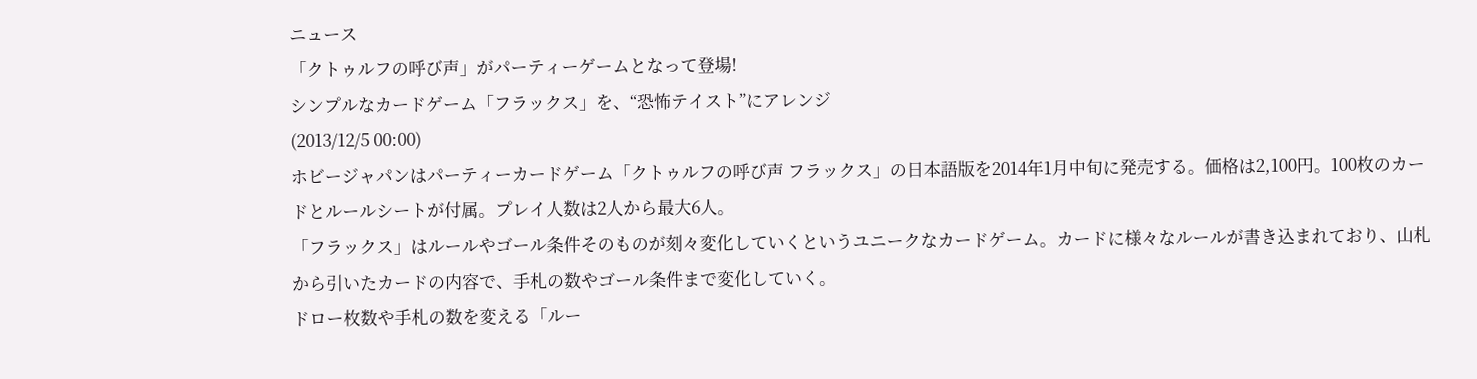ニュース
「クトゥルフの呼び声」がパーティーゲームとなって登場!
シンプルなカードゲーム「フラックス」を、“恐怖テイスト”にアレンジ
(2013/12/5 00:00)
ホビージャパンはパーティーカードゲーム「クトゥルフの呼び声 フラックス」の日本語版を2014年1月中旬に発売する。価格は2,100円。100枚のカードとルールシートが付属。プレイ人数は2人から最大6人。
「フラックス」はルールやゴール条件そのものが刻々変化していくというユニークなカードゲーム。カードに様々なルールが書き込まれており、山札から引いたカードの内容で、手札の数やゴール条件まで変化していく。
ドロー枚数や手札の数を変える「ルー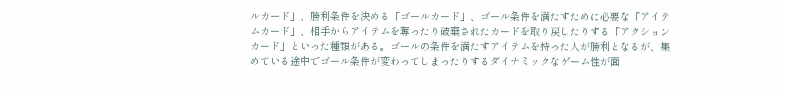ルカード」、勝利条件を決める「ゴールカード」、ゴール条件を満たすために必要な「アイテムカード」、相手からアイテムを奪ったり破棄されたカードを取り戻したりする「アクションカード」といった種類がある。ゴールの条件を満たすアイテムを持った人が勝利となるが、集めている途中でゴール条件が変わってしまったりするダイナミックなゲーム性が面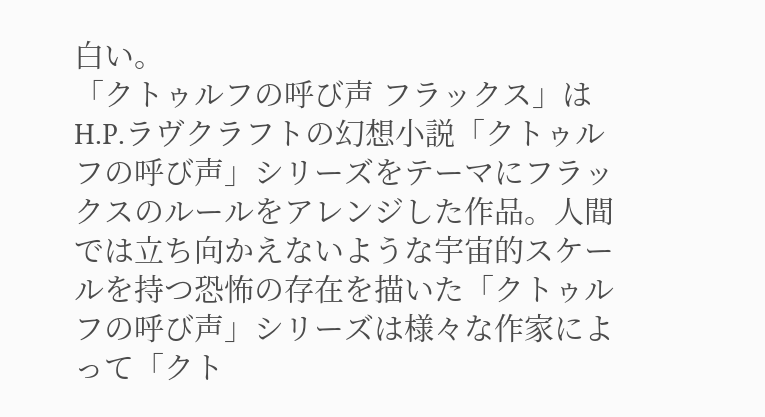白い。
「クトゥルフの呼び声 フラックス」はH.P.ラヴクラフトの幻想小説「クトゥルフの呼び声」シリーズをテーマにフラックスのルールをアレンジした作品。人間では立ち向かえないような宇宙的スケールを持つ恐怖の存在を描いた「クトゥルフの呼び声」シリーズは様々な作家によって「クト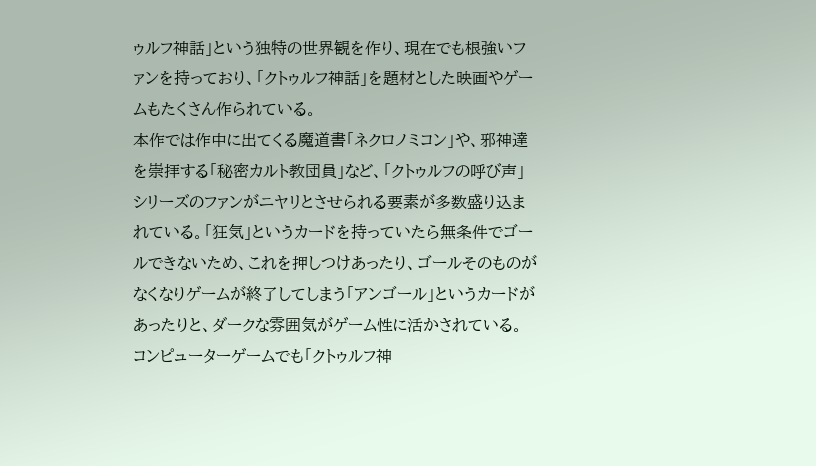ゥルフ神話」という独特の世界観を作り、現在でも根強いファンを持っており、「クトゥルフ神話」を題材とした映画やゲームもたくさん作られている。
本作では作中に出てくる魔道書「ネクロノミコン」や、邪神達を崇拝する「秘密カルト教団員」など、「クトゥルフの呼び声」シリーズのファンがニヤリとさせられる要素が多数盛り込まれている。「狂気」というカードを持っていたら無条件でゴールできないため、これを押しつけあったり、ゴールそのものがなくなりゲームが終了してしまう「アンゴール」というカードがあったりと、ダークな雰囲気がゲーム性に活かされている。
コンピューターゲームでも「クトゥルフ神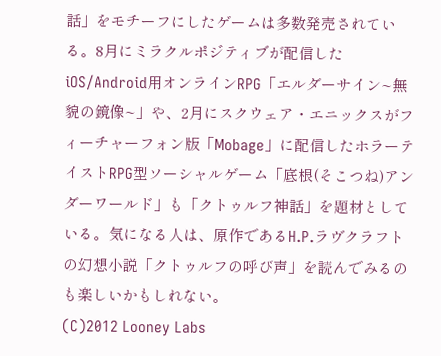話」をモチーフにしたゲームは多数発売されている。8月にミラクルポジティブが配信したiOS/Android用オンラインRPG「エルダーサイン~無貌の鏡像~」や、2月にスクウェア・エニックスがフィーチャーフォン版「Mobage」に配信したホラーテイストRPG型ソーシャルゲーム「底根(そこつね)アンダーワールド」も「クトゥルフ神話」を題材としている。気になる人は、原作であるH.P.ラヴクラフトの幻想小説「クトゥルフの呼び声」を読んでみるのも楽しいかもしれない。
(C)2012 Looney Labs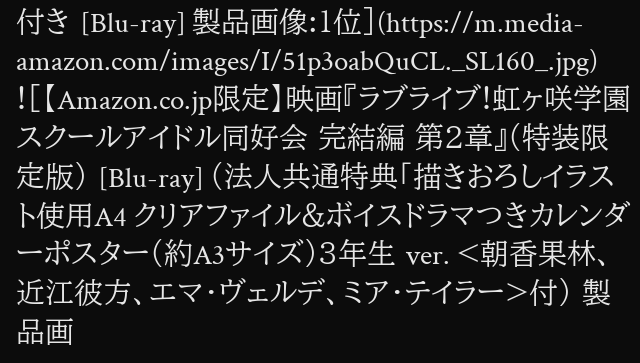付き [Blu-ray] 製品画像:1位](https://m.media-amazon.com/images/I/51p3oabQuCL._SL160_.jpg)
![【Amazon.co.jp限定】映画『ラブライブ!虹ヶ咲学園スクールアイドル同好会 完結編 第2章』(特装限定版) [Blu-ray] (法人共通特典「描きおろしイラスト使用A4 クリアファイル&ボイスドラマつきカレンダーポスター(約A3サイズ)3年生 ver. <朝香果林、近江彼方、エマ・ヴェルデ、ミア・テイラー>付) 製品画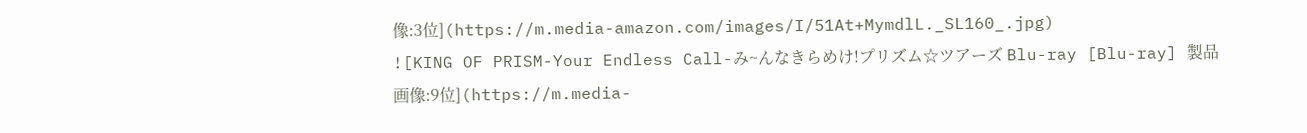像:3位](https://m.media-amazon.com/images/I/51At+MymdlL._SL160_.jpg)
![KING OF PRISM-Your Endless Call-み~んなきらめけ!プリズム☆ツアーズ Blu-ray [Blu-ray] 製品画像:9位](https://m.media-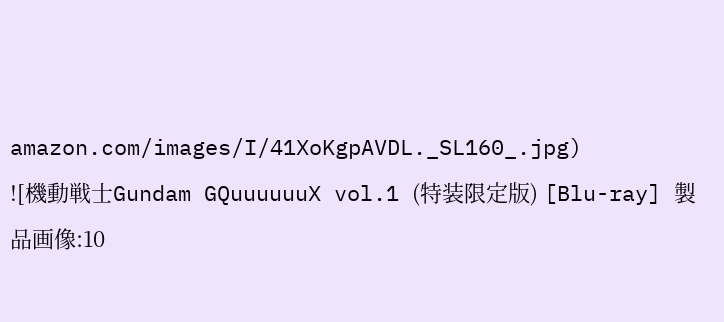amazon.com/images/I/41XoKgpAVDL._SL160_.jpg)
![機動戦士Gundam GQuuuuuuX vol.1 (特装限定版) [Blu-ray] 製品画像:10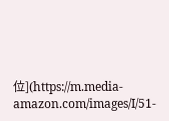位](https://m.media-amazon.com/images/I/51-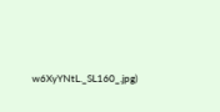w6XyYNtL._SL160_.jpg)